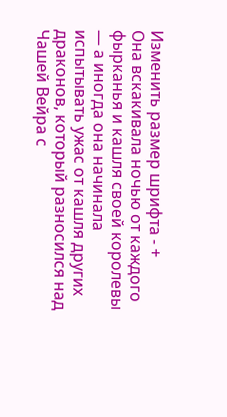Изменить размер шрифта - +
Она вскакивала ночью от каждого фырканья и кашля своей королевы — а иногда она начинала испытывать ужас от кашля других драконов, который разносился над Чашей Вейра с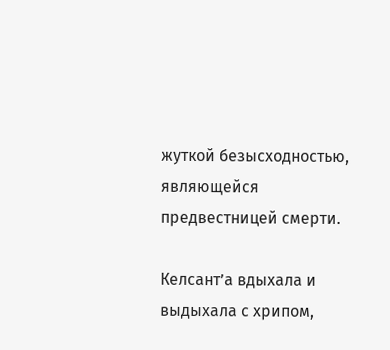жуткой безысходностью, являющейся предвестницей смерти.

Келсант’а вдыхала и выдыхала с хрипом,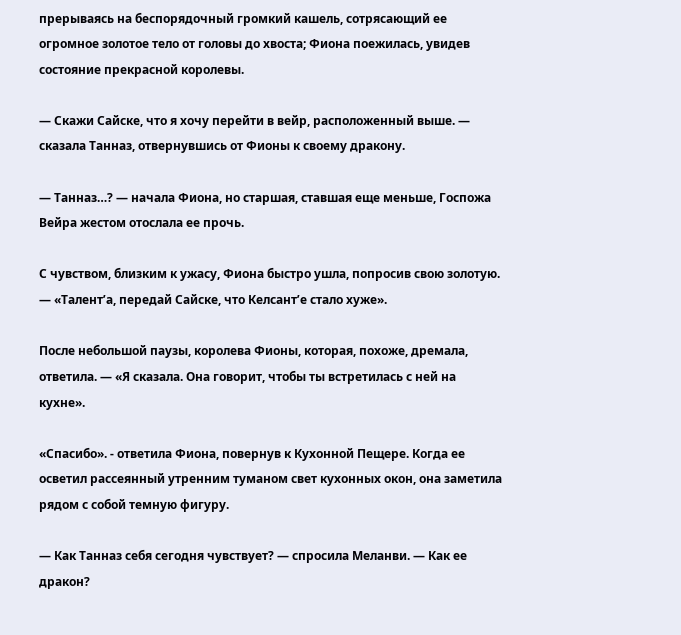прерываясь на беспорядочный громкий кашель, сотрясающий ее огромное золотое тело от головы до хвоста; Фиона поежилась, увидев состояние прекрасной королевы.

— Скажи Сайске, что я хочу перейти в вейр, расположенный выше. — сказала Танназ, отвернувшись от Фионы к своему дракону.

— Танназ…? — начала Фиона, но старшая, ставшая еще меньше, Госпожа Вейра жестом отослала ее прочь.

С чувством, близким к ужасу, Фиона быстро ушла, попросив свою золотую. — «Талент’а, передай Сайске, что Келсант’е стало хуже».

После небольшой паузы, королева Фионы, которая, похоже, дремала, ответила. — «Я сказала. Она говорит, чтобы ты встретилась с ней на кухне».

«Спасибо». - ответила Фиона, повернув к Кухонной Пещере. Когда ее осветил рассеянный утренним туманом свет кухонных окон, она заметила рядом с собой темную фигуру.

— Как Танназ себя сегодня чувствует? — спросила Меланви. — Как ее дракон?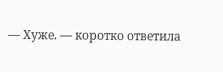— Хуже. — коротко ответила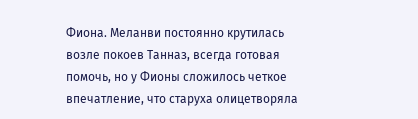Фиона. Меланви постоянно крутилась возле покоев Танназ, всегда готовая помочь, но у Фионы сложилось четкое впечатление, что старуха олицетворяла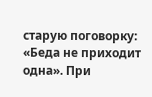старую поговорку: «Беда не приходит одна». При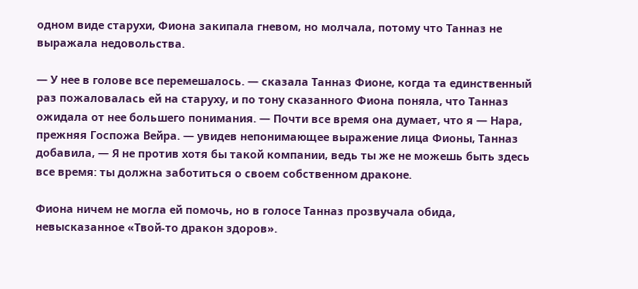одном виде старухи, Фиона закипала гневом, но молчала, потому что Танназ не выражала недовольства.

— У нее в голове все перемешалось. — сказала Танназ Фионе, когда та единственный раз пожаловалась ей на старуху, и по тону сказанного Фиона поняла, что Танназ ожидала от нее большего понимания. — Почти все время она думает, что я — Нара, прежняя Госпожа Вейра. — увидев непонимающее выражение лица Фионы, Танназ добавила, — Я не против хотя бы такой компании, ведь ты же не можешь быть здесь все время: ты должна заботиться о своем собственном драконе.

Фиона ничем не могла ей помочь, но в голосе Танназ прозвучала обида, невысказанное «Твой-то дракон здоров».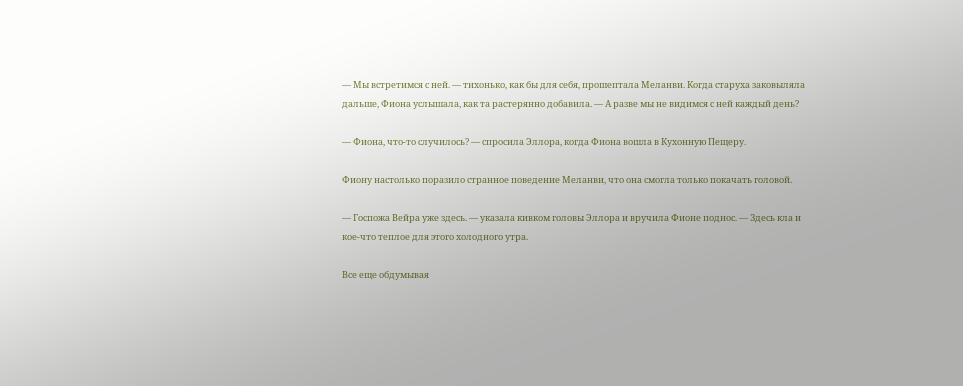— Мы встретимся с ней. — тихонько, как бы для себя, прошептала Меланви. Когда старуха заковыляла дальше, Фиона услышала, как та растерянно добавила. — А разве мы не видимся с ней каждый день?

— Фиона, что-то случилось? — спросила Эллора, когда Фиона вошла в Кухонную Пещеру.

Фиону настолько поразило странное поведение Меланви, что она смогла только покачать головой.

— Госпожа Вейра уже здесь. — указала кивком головы Эллора и вручила Фионе поднос. — Здесь кла и кое-что теплое для этого холодного утра.

Все еще обдумывая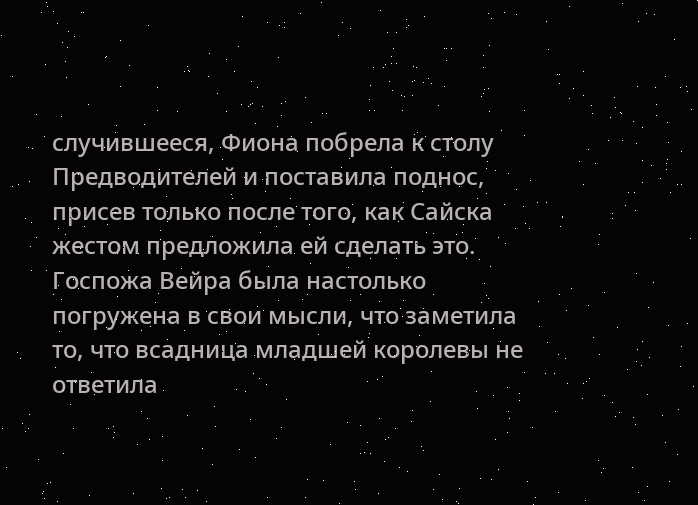случившееся, Фиона побрела к столу Предводителей и поставила поднос, присев только после того, как Сайска жестом предложила ей сделать это. Госпожа Вейра была настолько погружена в свои мысли, что заметила то, что всадница младшей королевы не ответила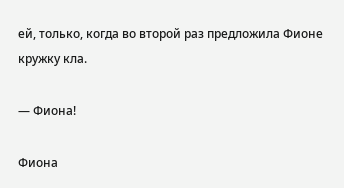ей, только, когда во второй раз предложила Фионе кружку кла.

— Фиона!

Фиона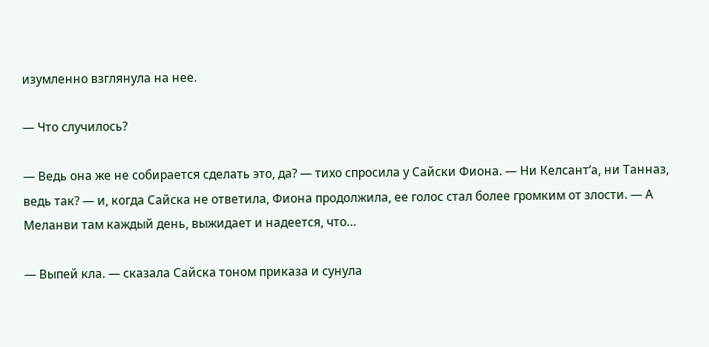изумленно взглянула на нее.

— Что случилось?

— Ведь она же не собирается сделать это, да? — тихо спросила у Сайски Фиона. — Ни Келсант’а, ни Танназ, ведь так? — и, когда Сайска не ответила, Фиона продолжила, ее голос стал более громким от злости. — А Меланви там каждый день, выжидает и надеется, что…

— Выпей кла. — сказала Сайска тоном приказа и сунула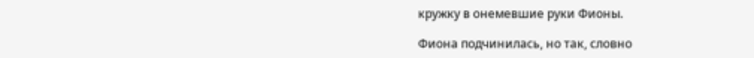кружку в онемевшие руки Фионы.

Фиона подчинилась, но так, словно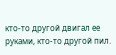кто-то другой двигал ее руками, кто-то другой пил.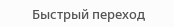Быстрый переход